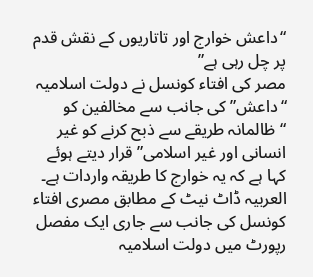“داعش خوارج اور تاتاریوں کے نقش قدم پر چل رہی ہے”
مصر کی افتاء کونسل نے دولت اسلامیہ “داعش” کی جانب سے مخالفین کو “ظالمانہ طریقے سے ذبح کرنے کو غیر انسانی اور غیر اسلامی” قرار دیتے ہوئے کہا ہے کہ یہ خوارج کا طریقہ واردات ہے۔
العربیہ ڈاٹ نیٹ کے مطابق مصری افتاء کونسل کی جانب سے جاری ایک مفصل رپورٹ میں دولت اسلامیہ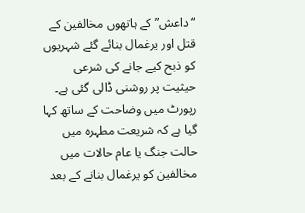“داعش” کے ہاتھوں مخالفین کے قتل اور یرغمال بنائے گئے شہریوں کو ذبح کیے جانے کی شرعی حیثیت پر روشنی ڈالی گئی ہے۔
رپورٹ میں وضاحت کے ساتھ کہا گیا ہے کہ شریعت مطہرہ میں حالت جنگ یا عام حالات میں مخالفین کو یرغمال بنانے کے بعد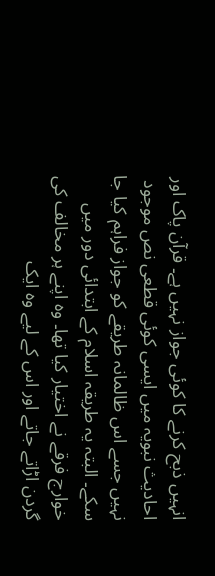انہیں ذبح کرنے کا کوئی جواز نہیں ہے۔ قرآن پاک اور احادیث نبویہ میں ایسی کوئی قطعی نص موجود نہیں جسے اس ظالمانہ طریقے کو جواز فراہم کیا جا سکے۔ البتہ یہ طریقہ اسلام کے ابتدائی دور میں خوارج فرقے نے اختیار کیا تھا۔ وہ اپنے ہر مخالف کی گردن اڑاتے جاتے اور اس کے لیے وہ ایک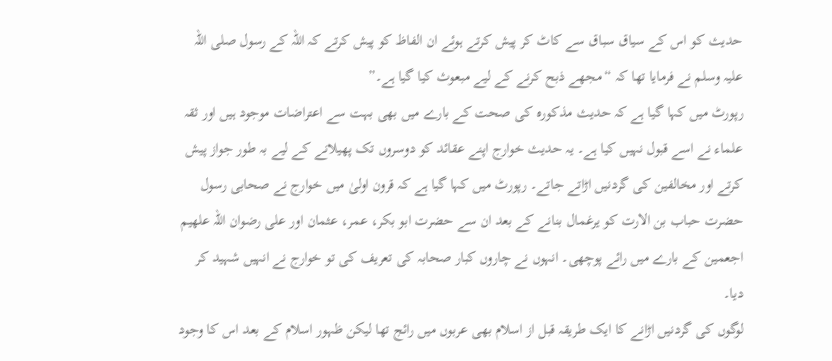حدیث کو اس کے سیاق سباق سے کاٹ کر پیش کرتے ہوئے ان الفاظ کو پیش کرتے کہ اللہ کے رسول صلی اللہ علیہ وسلم نے فرمایا تھا کہ “مجھے ذبح کرنے کے لیے مبعوث کیا گیا ہے۔”
رپورٹ میں کہا گیا ہے کہ حدیث مذکورہ کی صحت کے بارے میں بھی بہت سے اعتراضات موجود ہیں اور ثقہ علماء نے اسے قبول نہیں کیا ہے۔ یہ حدیث خوارج اپنے عقائد کو دوسروں تک پھیلانے کے لیے بہ طور جواز پیش کرتے اور مخالفین کی گردنیں اڑاتے جاتے۔ رپورٹ میں کہا گیا ہے کہ قرون اولیٰ میں خوارج نے صحابی رسول حضرت حباب بن الارت کو یرغمال بنانے کے بعد ان سے حضرت ابو بکر، عمر، عثمان اور علی رضوان اللہ علھیم اجعمین کے بارے میں رائے پوچھی۔ انہوں نے چاروں کبار صحابہ کی تعریف کی تو خوارج نے انہیں شہید کر دیا۔
لوگوں کی گردنیں اڑانے کا ایک طریقہ قبل از اسلام بھی عربوں میں رائج تھا لیکن ظہور اسلام کے بعد اس کا وجود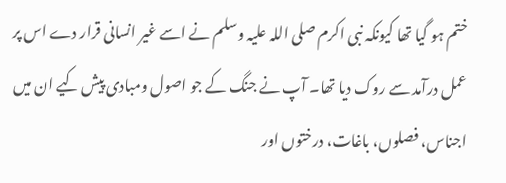ختم ہو گیا تھا کیونکہ نبی اکرم صلی اللہ علیہ وسلم نے اسے غیر انسانی قرار دے اس پر عمل درآمد سے روک دیا تھا۔ آپ نے جنگ کے جو اصول ومبادی پیش کیے ان میں اجناس، فصلوں، باغات، درختوں اور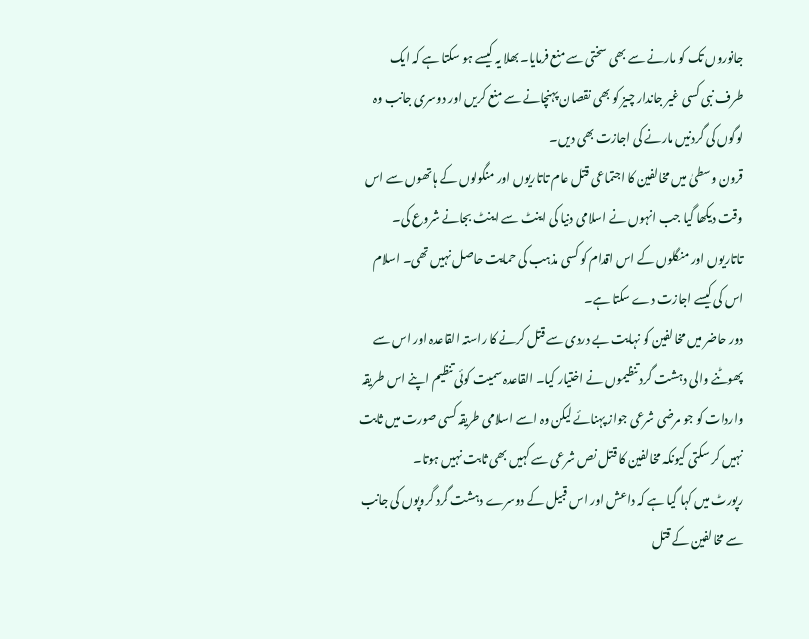جانوروں تک کو مارنے سے بھی سختی سے منع فرمایا۔ بھلا یہ کیسے ہو سکتا ہے کہ ایک طرف نبی کسی غیر جاندار چیز کو بھی نقصان پہنچانے سے منع کریں اور دوسری جانب وہ لوگوں کی گردنیں مارنے کی اجازت بھی دیں۔
قرون وسطیٰ میں مخالفین کا اجتماعی قتل عام تاتاریوں اور منگولوں کے ہاتھوں سے اس وقت دیکھا گیا جب انہوں نے اسلامی دنیا کی اینٹ سے اینٹ بجانے شروع کی۔ تاتاریوں اور منگلوں کے اس اقدام کو کسی مذہب کی حمایت حاصل نہیں تھی۔ اسلام اس کی کیسے اجازت دے سکتا ہے۔
دور حاضر میں مخالفین کو نہایت بے دردی سے قتل کرنے کا راستہ القاعدہ اور اس سے پھوٹنے والی دہشت گرد تنظیموں نے اختیار کیا۔ القاعدہ سمیت کوئی تنظیم اپنے اس طریقہ واردات کو جو مرضی شرعی جواز پہنائے لیکن وہ اسے اسلامی طریقہ کسی صورت میں ثابت نہیں کر سکتی کیونکہ مخالفین کا قتل نص شرعی سے کہیں بھی ثابت نہیں ہوتا۔
رپورٹ میں کہا گیا ہے کہ داعش اور اس قبیل کے دوسرے دہشت گرد گروپوں کی جانب سے مخالفین کے قتل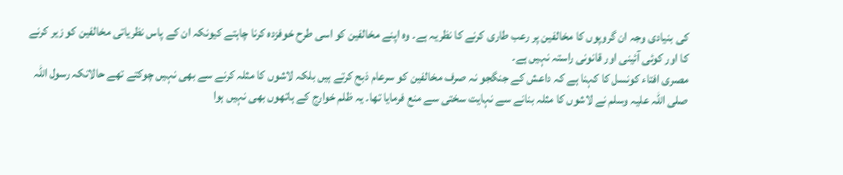کی بنیادی وجہ ان گروپوں کا مخالفین پر رعب طاری کرنے کا نظریہ ہے۔ وہ اپنے مخالفین کو اسی طرح خوفزدہ کرنا چاہتے کیونکہ ان کے پاس نظریاتی مخالفین کو زیر کرنے کا اور کوئی آئینی اور قانونی راستہ نہیں ہے۔
مصری افتاء کونسل کا کہنا ہے کہ داعش کے جنگجو نہ صرف مخالفین کو سرعام ذبح کرتے ہیں بلکہ لاشوں کا مثلہ کرنے سے بھی نہیں چوکتے تھے حالانکہ رسول اللہ صلی اللہ علیہ وسلم نے لاشوں کا مثلہ بنانے سے نہایت سختی سے منع فرمایا تھا۔ یہ ظلم خوارج کے ہاتھوں بھی نہیں ہوا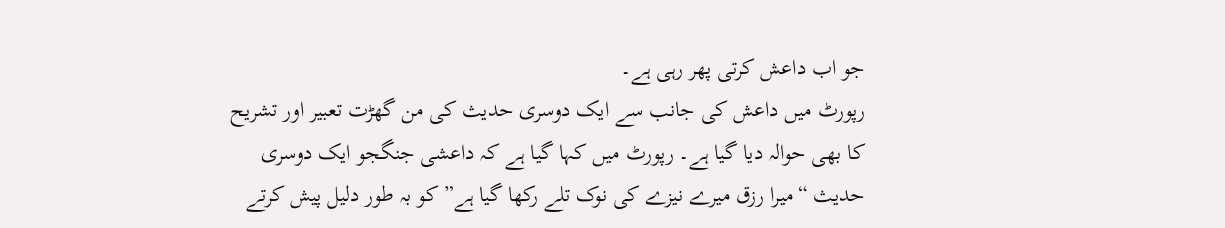جو اب داعش کرتی پھر رہی ہے۔
رپورٹ میں داعش کی جانب سے ایک دوسری حدیث کی من گھڑت تعبیر اور تشریح کا بھی حوالہ دیا گیا ہے۔ رپورٹ میں کہا گیا ہے کہ داعشی جنگجو ایک دوسری حدیث “میرا رزق میرے نیزے کی نوک تلے رکھا گیا ہے” کو بہ طور دلیل پیش کرتے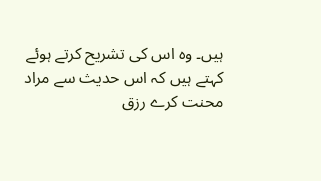ہیں۔ وہ اس کی تشریح کرتے ہوئے کہتے ہیں کہ اس حدیث سے مراد محنت کرے رزق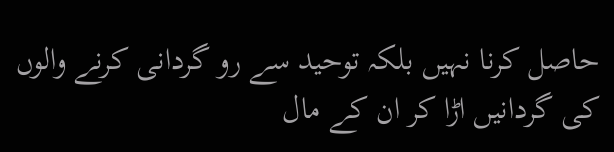حاصل کرنا نہیں بلکہ توحید سے رو گردانی کرنے والوں کی گردانیں اڑا کر ان کے مال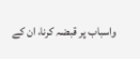واسباب پر قبضہ کرنا، ان کے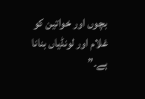بچوں اور خواتین کو غلام اور لونڈیاں بنانا ہے۔”